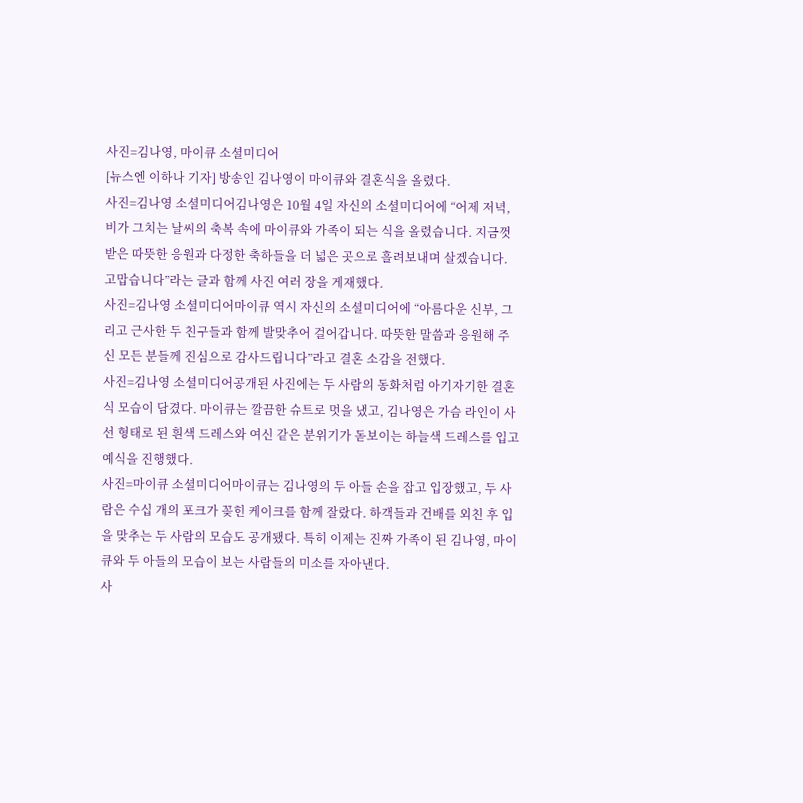사진=김나영, 마이큐 소셜미디어
[뉴스엔 이하나 기자] 방송인 김나영이 마이큐와 결혼식을 올렸다.
사진=김나영 소셜미디어김나영은 10월 4일 자신의 소셜미디어에 “어제 저녁, 비가 그치는 날씨의 축복 속에 마이큐와 가족이 되는 식을 올렸습니다. 지금껏 받은 따뜻한 응원과 다정한 축하들을 더 넓은 곳으로 흘려보내며 살겠습니다. 고맙습니다”라는 글과 함께 사진 여러 장을 게재했다.
사진=김나영 소셜미디어마이큐 역시 자신의 소셜미디어에 “아름다운 신부, 그리고 근사한 두 친구들과 함께 발맞추어 걸어갑니다. 따뜻한 말씀과 응원해 주신 모든 분들께 진심으로 감사드립니다”라고 결혼 소감을 전했다.
사진=김나영 소셜미디어공개된 사진에는 두 사람의 동화처럼 아기자기한 결혼식 모습이 담겼다. 마이큐는 깔끔한 슈트로 멋을 냈고, 김나영은 가슴 라인이 사선 형태로 된 흰색 드레스와 여신 같은 분위기가 돋보이는 하늘색 드레스를 입고 예식을 진행했다.
사진=마이큐 소셜미디어마이큐는 김나영의 두 아들 손을 잡고 입장했고, 두 사람은 수십 개의 포크가 꽂힌 케이크를 함께 잘랐다. 하객들과 건배를 외친 후 입을 맞추는 두 사람의 모습도 공개됐다. 특히 이제는 진짜 가족이 된 김나영, 마이큐와 두 아들의 모습이 보는 사람들의 미소를 자아낸다.
사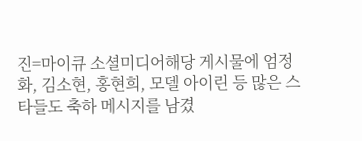진=마이큐 소셜미디어해당 게시물에 엄정화, 김소현, 홍현희, 모델 아이린 등 많은 스타들도 축하 메시지를 남겼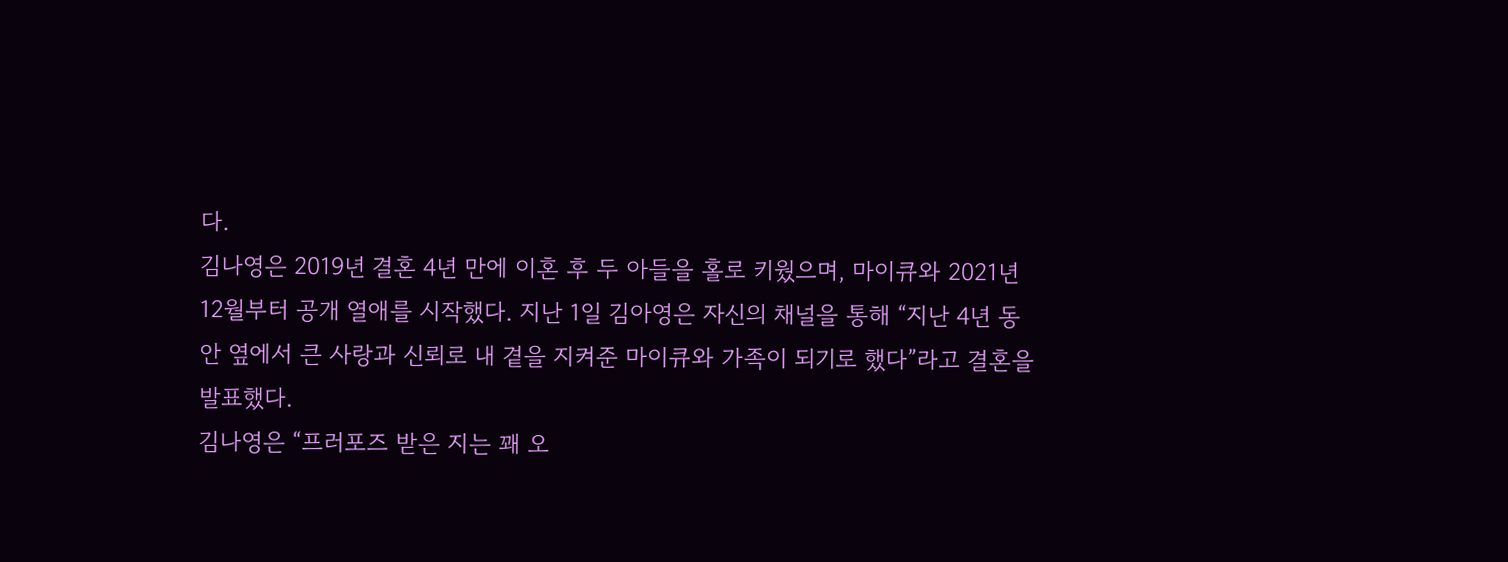다.
김나영은 2019년 결혼 4년 만에 이혼 후 두 아들을 홀로 키웠으며, 마이큐와 2021년 12월부터 공개 열애를 시작했다. 지난 1일 김아영은 자신의 채널을 통해 “지난 4년 동안 옆에서 큰 사랑과 신뢰로 내 곁을 지켜준 마이큐와 가족이 되기로 했다”라고 결혼을 발표했다.
김나영은 “프러포즈 받은 지는 꽤 오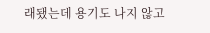래됐는데 용기도 나지 않고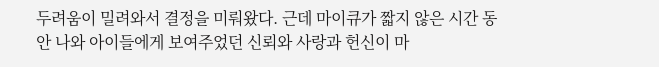두려움이 밀려와서 결정을 미뤄왔다. 근데 마이큐가 짧지 않은 시간 동안 나와 아이들에게 보여주었던 신뢰와 사랑과 헌신이 마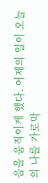음을 움직이게 했다. 어제의 일이 오늘의 나를 가로막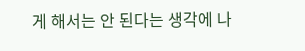게 해서는 안 된다는 생각에 나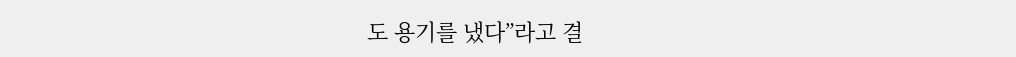도 용기를 냈다”라고 결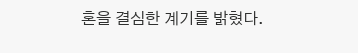혼을 결심한 계기를 밝혔다.